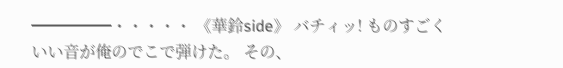━━━━━・・・・・ 《華鈴side》 バチィッ! ものすごくいい音が俺のでこで弾けた。 その、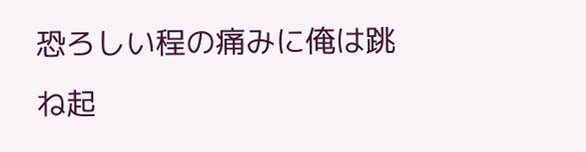恐ろしい程の痛みに俺は跳ね起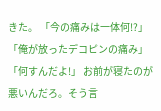きた。 「今の痛みは一体何!?」 「俺が放ったデコピンの痛み」 「何すんだよ!」 お前が寝たのが悪いんだろ。そう言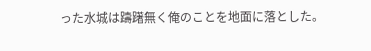った水城は躊躇無く俺のことを地面に落とした。